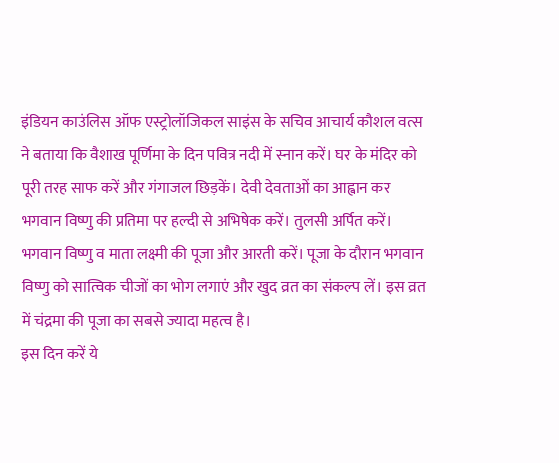इंडियन काउंलिस ऑफ एस्ट्रोलॉजिकल साइंस के सचिव आचार्य कौशल वत्स ने बताया कि वैशाख पूर्णिमा के दिन पवित्र नदी में स्नान करें। घर के मंदिर को पूरी तरह साफ करें और गंगाजल छिड़कें। देवी देवताओं का आह्वान कर भगवान विष्णु की प्रतिमा पर हल्दी से अभिषेक करें। तुलसी अर्पित करें। भगवान विष्णु व माता लक्ष्मी की पूजा और आरती करें। पूजा के दौरान भगवान विष्णु को सात्विक चीजों का भोग लगाएं और खुद व्रत का संकल्प लें। इस व्रत में चंद्रमा की पूजा का सबसे ज्यादा महत्व है।
इस दिन करें ये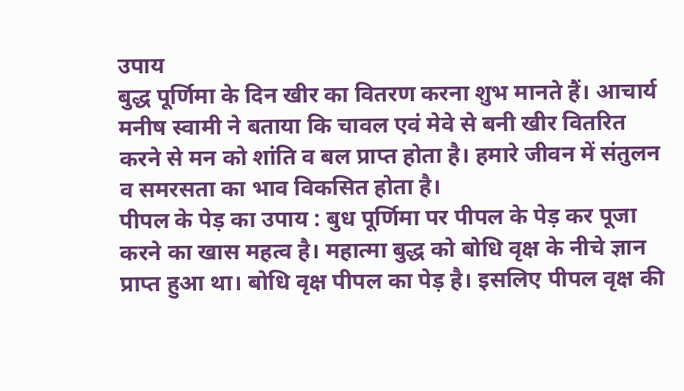उपाय
बुद्ध पूर्णिमा के दिन खीर का वितरण करना शुभ मानते हैं। आचार्य मनीष स्वामी ने बताया कि चावल एवं मेवे से बनी खीर वितरित करने से मन को शांति व बल प्राप्त होता है। हमारे जीवन में संतुलन व समरसता का भाव विकसित होता है।
पीपल के पेड़ का उपाय : बुध पूर्णिमा पर पीपल के पेड़ कर पूजा करने का खास महत्व है। महात्मा बुद्ध को बोधि वृक्ष के नीचे ज्ञान प्राप्त हुआ था। बोधि वृक्ष पीपल का पेड़ है। इसलिए पीपल वृक्ष की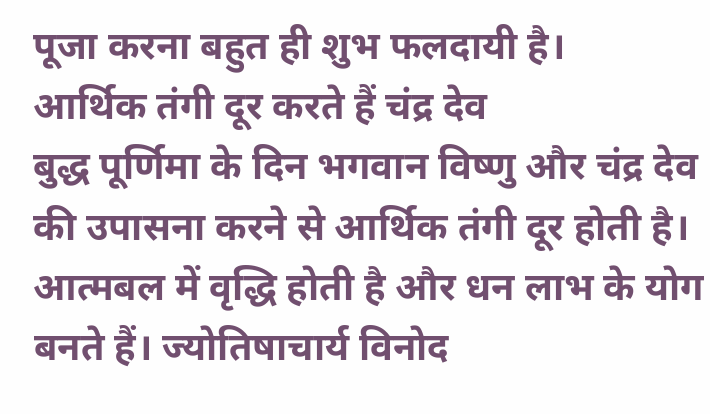पूजा करना बहुत ही शुभ फलदायी है।
आर्थिक तंगी दूर करते हैं चंद्र देव
बुद्ध पूर्णिमा के दिन भगवान विष्णु और चंद्र देव की उपासना करने से आर्थिक तंगी दूर होती है। आत्मबल में वृद्धि होती है और धन लाभ के योग बनते हैं। ज्योतिषाचार्य विनोद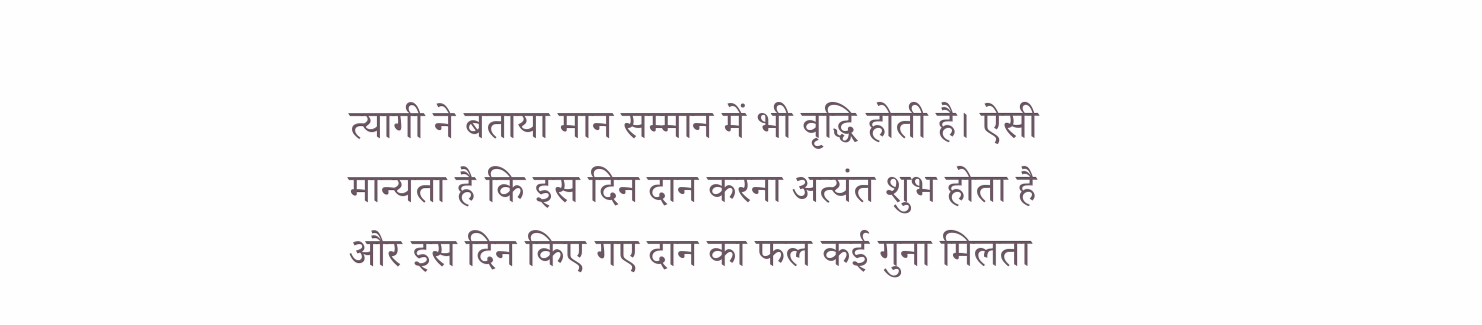त्यागी ने बताया मान सम्मान में भी वृद्धि होती है। ऐसी मान्यता है कि इस दिन दान करना अत्यंत शुभ होता है और इस दिन किए गए दान का फल कई गुना मिलता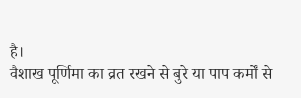है।
वैशाख पूर्णिमा का व्रत रखने से बुरे या पाप कर्मों से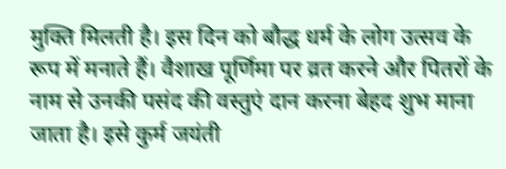मुक्ति मिलती है। इस दिन को बौद्ध धर्म के लोग उत्सव के रूप में मनाते हैं। वैशाख पूर्णिमा पर व्रत करने और पितरों के नाम से उनकी पसंद की वस्तुएं दान करना बेहद शुभ माना जाता है। इसे कुर्म जयंती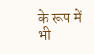के रूप में भी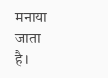मनाया जाता है।